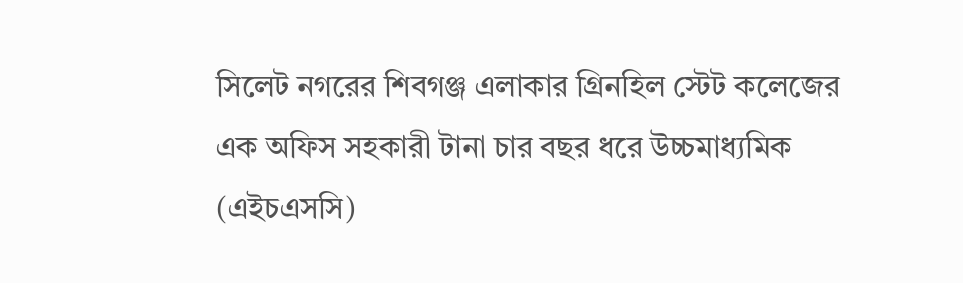সিলেট নগরের শিবগঞ্জ এলাকার গ্রিনহিল স্টেট কলেজের এক অফিস সহকারী টানা চার বছর ধরে উচ্চমাধ্যমিক (এইচএসসি)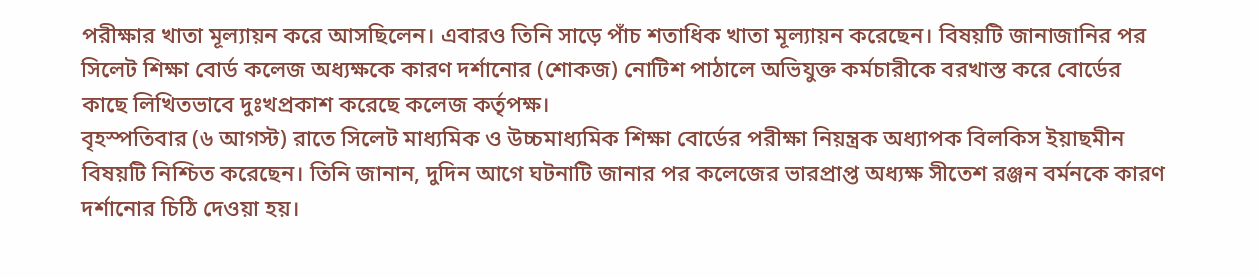পরীক্ষার খাতা মূল্যায়ন করে আসছিলেন। এবারও তিনি সাড়ে পাঁচ শতাধিক খাতা মূল্যায়ন করেছেন। বিষয়টি জানাজানির পর সিলেট শিক্ষা বোর্ড কলেজ অধ্যক্ষকে কারণ দর্শানোর (শোকজ) নোটিশ পাঠালে অভিযুক্ত কর্মচারীকে বরখাস্ত করে বোর্ডের কাছে লিখিতভাবে দুঃখপ্রকাশ করেছে কলেজ কর্তৃপক্ষ।
বৃহস্পতিবার (৬ আগস্ট) রাতে সিলেট মাধ্যমিক ও উচ্চমাধ্যমিক শিক্ষা বোর্ডের পরীক্ষা নিয়ন্ত্রক অধ্যাপক বিলকিস ইয়াছমীন বিষয়টি নিশ্চিত করেছেন। তিনি জানান, দুদিন আগে ঘটনাটি জানার পর কলেজের ভারপ্রাপ্ত অধ্যক্ষ সীতেশ রঞ্জন বর্মনকে কারণ দর্শানোর চিঠি দেওয়া হয়।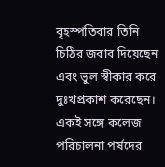বৃহস্পতিবার তিনি চিঠির জবাব দিয়েছেন এবং ভুল স্বীকার করে দুঃখপ্রকাশ করেছেন। একই সঙ্গে কলেজ পরিচালনা পর্ষদের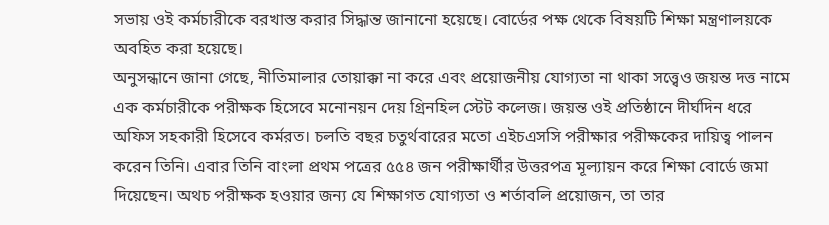সভায় ওই কর্মচারীকে বরখাস্ত করার সিদ্ধান্ত জানানো হয়েছে। বোর্ডের পক্ষ থেকে বিষয়টি শিক্ষা মন্ত্রণালয়কে অবহিত করা হয়েছে।
অনুসন্ধানে জানা গেছে, নীতিমালার তোয়াক্কা না করে এবং প্রয়োজনীয় যোগ্যতা না থাকা সত্ত্বেও জয়ন্ত দত্ত নামে এক কর্মচারীকে পরীক্ষক হিসেবে মনোনয়ন দেয় গ্রিনহিল স্টেট কলেজ। জয়ন্ত ওই প্রতিষ্ঠানে দীর্ঘদিন ধরে অফিস সহকারী হিসেবে কর্মরত। চলতি বছর চতুর্থবারের মতো এইচএসসি পরীক্ষার পরীক্ষকের দায়িত্ব পালন করেন তিনি। এবার তিনি বাংলা প্রথম পত্রের ৫৫৪ জন পরীক্ষার্থীর উত্তরপত্র মূল্যায়ন করে শিক্ষা বোর্ডে জমা দিয়েছেন। অথচ পরীক্ষক হওয়ার জন্য যে শিক্ষাগত যোগ্যতা ও শর্তাবলি প্রয়োজন, তা তার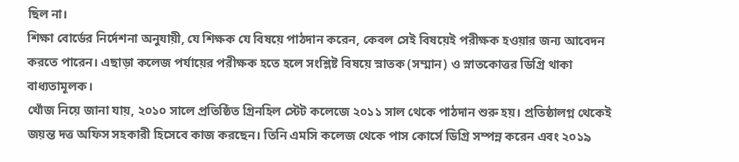ছিল না।
শিক্ষা বোর্ডের নির্দেশনা অনুযায়ী, যে শিক্ষক যে বিষয়ে পাঠদান করেন, কেবল সেই বিষয়েই পরীক্ষক হওয়ার জন্য আবেদন করতে পারেন। এছাড়া কলেজ পর্যায়ের পরীক্ষক হতে হলে সংশ্লিষ্ট বিষয়ে স্নাতক (সম্মান) ও স্নাতকোত্তর ডিগ্রি থাকা বাধ্যতামূলক।
খোঁজ নিয়ে জানা যায়, ২০১০ সালে প্রতিষ্ঠিত গ্রিনহিল স্টেট কলেজে ২০১১ সাল থেকে পাঠদান শুরু হয়। প্রতিষ্ঠালগ্ন থেকেই জয়ন্ত দত্ত অফিস সহকারী হিসেবে কাজ করছেন। তিনি এমসি কলেজ থেকে পাস কোর্সে ডিগ্রি সম্পন্ন করেন এবং ২০১৯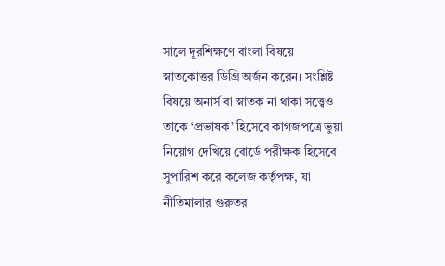সালে দূরশিক্ষণে বাংলা বিষয়ে স্নাতকোত্তর ডিগ্রি অর্জন করেন। সংশ্লিষ্ট বিষয়ে অনার্স বা স্নাতক না থাকা সত্ত্বেও তাকে ‘প্রভাষক’ হিসেবে কাগজপত্রে ভুয়া নিয়োগ দেখিয়ে বোর্ডে পরীক্ষক হিসেবে সুপারিশ করে কলেজ কর্তৃপক্ষ, যা নীতিমালার গুরুতর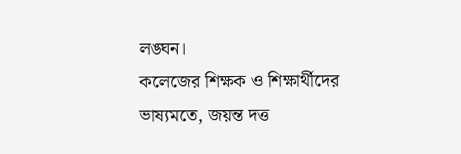লঙ্ঘন।
কলেজের শিক্ষক ও শিক্ষার্থীদের ভাষ্যমতে, জয়ন্ত দত্ত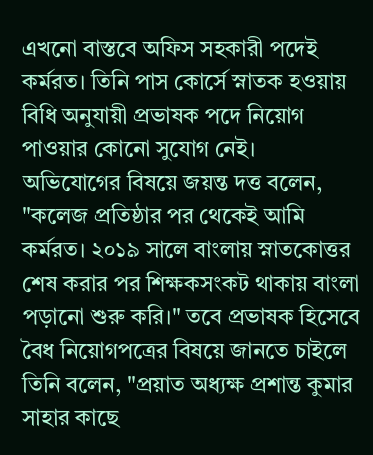এখনো বাস্তবে অফিস সহকারী পদেই কর্মরত। তিনি পাস কোর্সে স্নাতক হওয়ায় বিধি অনুযায়ী প্রভাষক পদে নিয়োগ পাওয়ার কোনো সুযোগ নেই।
অভিযোগের বিষয়ে জয়ন্ত দত্ত বলেন, "কলেজ প্রতিষ্ঠার পর থেকেই আমি কর্মরত। ২০১৯ সালে বাংলায় স্নাতকোত্তর শেষ করার পর শিক্ষকসংকট থাকায় বাংলা পড়ানো শুরু করি।" তবে প্রভাষক হিসেবে বৈধ নিয়োগপত্রের বিষয়ে জানতে চাইলে তিনি বলেন, "প্রয়াত অধ্যক্ষ প্রশান্ত কুমার সাহার কাছে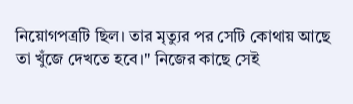নিয়োগপত্রটি ছিল। তার মৃত্যুর পর সেটি কোথায় আছে তা খুঁজে দেখতে হবে।" নিজের কাছে সেই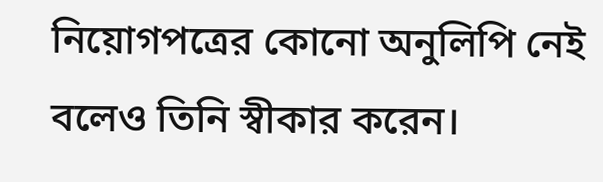নিয়োগপত্রের কোনো অনুলিপি নেই বলেও তিনি স্বীকার করেন।